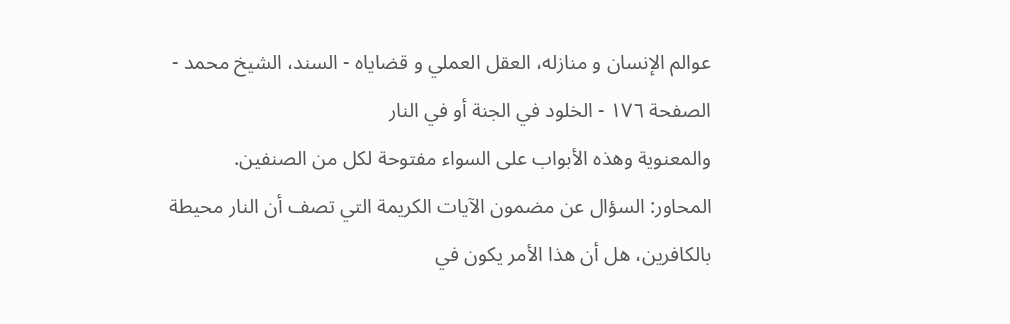عوالم الإنسان و منازله، العقل العملي و قضاياه - السند، الشيخ محمد - الصفحة ١٧٦ - الخلود في الجنة أو في النار
والمعنوية وهذه الأبواب على السواء مفتوحة لكل من الصنفين.
المحاور: السؤال عن مضمون الآيات الكريمة التي تصف أن النار محيطة بالكافرين، هل أن هذا الأمر يكون في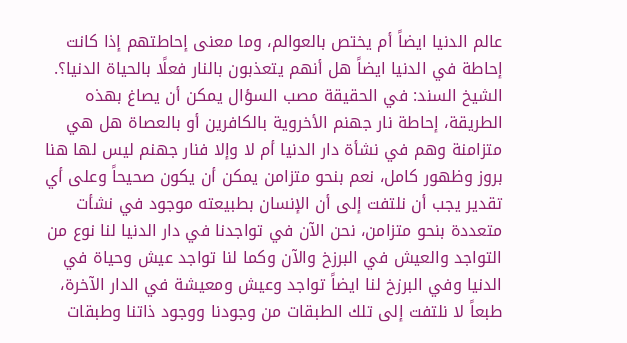عالم الدنيا ايضاً أم يختص بالعوالم، وما معنى إحاطتهم إذا كانت إحاطة في الدنيا ايضاً هل أنهم يتعذبون بالنار فعلًا بالحياة الدنيا؟.
الشيخ السند: في الحقيقة مصب السؤال يمكن أن يصاغ بهذه الطريقة، إحاطة نار جهنم الأخروية بالكافرين أو بالعصاة هل هي متزامنة وهم في نشأة دار الدنيا أم لا وإلا فنار جهنم ليس لها هنا بروز وظهور كامل، نعم بنحو متزامن يمكن أن يكون صحيحاً وعلى أي تقدير يجب أن نلتفت إلى أن الإنسان بطبيعته موجود في نشأت متعددة بنحو متزامن، نحن الآن في تواجدنا في دار الدنيا لنا نوع من التواجد والعيش في البرزخ والآن وكما لنا تواجد عيش وحياة في الدنيا وفي البرزخ لنا ايضاً تواجد وعيش ومعيشة في الدار الآخرة، طبعاً لا نلتفت إلى تلك الطبقات من وجودنا ووجود ذاتنا وطبقات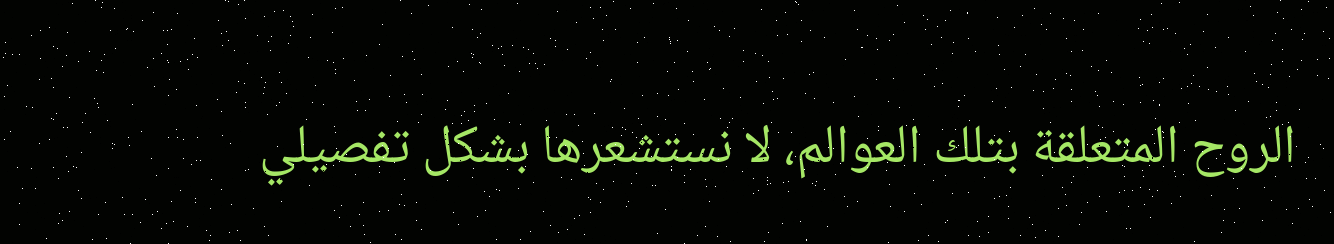الروح المتعلقة بتلك العوالم، لا نستشعرها بشكل تفصيلي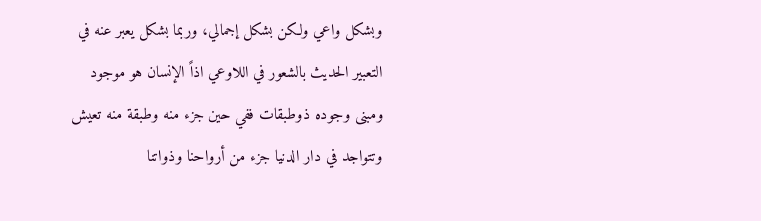وبشكل واعي ولكن بشكل إجمالي، وربما بشكل يعبر عنه في التعبير الحديث بالشعور في اللاوعي اذاً الإنسان هو موجود ومبنى وجوده ذوطبقات ففي حين جزء منه وطبقة منه تعيش وتتواجد في دار الدنيا جزء من أرواحنا وذواتنا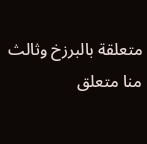متعلقة بالبرزخ وثالث منا متعلق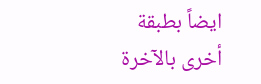ايضاً بطبقة أخرى بالآخرة